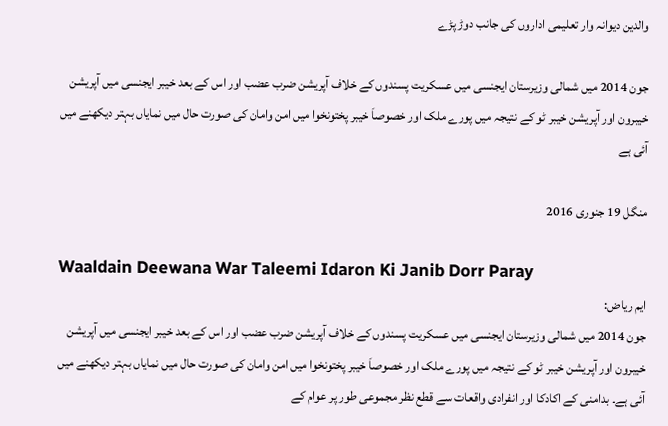والدین دیوانہ وار تعلیمی اداروں کی جانب دوڑ پڑے

جون 2014 میں شمالی وزیرستان ایجنسی میں عسکریت پسندوں کے خلاف آپریشن ضرب عضب اور اس کے بعد خیبر ایجنسی میں آپریشن خیبرون اور آپریشن خیبر ٹو کے نتیجہ میں پورے ملک اور خصوصاَ خیبر پختونخوا میں امن وامان کی صورت حال میں نمایاں بہتر دیکھنے میں آئی ہے

منگل 19 جنوری 2016

Waaldain Deewana War Taleemi Idaron Ki Janib Dorr Paray
ایم ریاض:
جون 2014 میں شمالی وزیرستان ایجنسی میں عسکریت پسندوں کے خلاف آپریشن ضرب عضب اور اس کے بعد خیبر ایجنسی میں آپریشن خیبرون اور آپریشن خیبر ٹو کے نتیجہ میں پورے ملک اور خصوصاَ خیبر پختونخوا میں امن وامان کی صورت حال میں نمایاں بہتر دیکھنے میں آئی ہے۔ بدامنی کے اکادکا اور انفرادی واقعات سے قطع نظر مجموعی طور پر عوام کے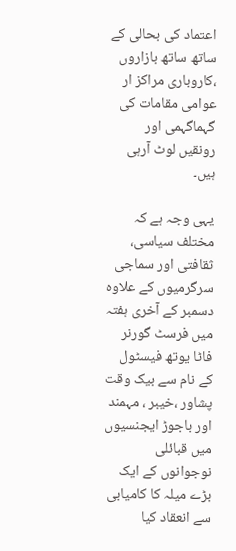اعتماد کی بحالی کے ساتھ ساتھ بازاروں ،کاروباری مراکز ار عوامی مقامات کی گہماگہمی اور رونقیں لوٹ آرہی ہیں۔

یہی وجہ ہے کہ مختلف سیاسی، ثقافتی اور سماجی سرگرمیوں کے علاوہ دسمبر کے آخری ہفتہ میں فرسٹ گورنر فاٹا یوتھ فیسٹول کے نام سے بیک وقت پشاور ،خیبر ، مہمند اور باجوڑ ایجنسیوں میں قبائلی نوجوانوں کے ایک بڑے میلہ کا کامیابی سے انعقاد کیا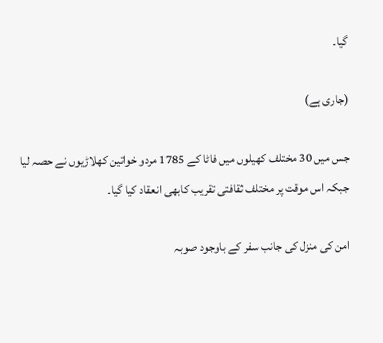گیا۔

(جاری ہے)

جس میں 30 مختلف کھیلوں میں فاٹا کے 1785 مردو خواتین کھلاڑیوں نے حصہ لیا جبکہ اس موقت پر مختلف ثقافتی تقریب کابھی انعقاد کیا گیا۔

امن کی منزل کی جانب سفر کے باوجود صوبہ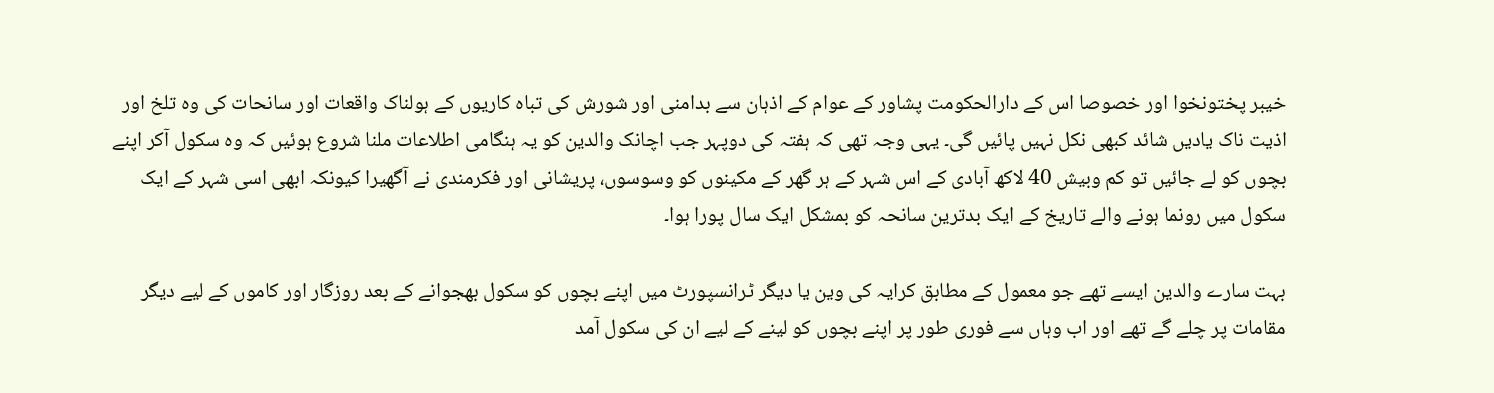خیبر پختونخوا اور خصوصا اس کے دارالحکومت پشاور کے عوام کے اذہان سے بدامنی اور شورش کی تباہ کاریوں کے ہولناک واقعات اور سانحات کی وہ تلخ اور اذیت ناک یادیں شائد کبھی نکل نہیں پائیں گی۔ یہی وجہ تھی کہ ہفتہ کی دوپہر جب اچانک والدین کو یہ ہنگامی اطلاعات ملنا شروع ہوئیں کہ وہ سکول آکر اپنے بچوں کو لے جائیں تو کم وبیش 40 لاکھ آبادی کے اس شہر کے ہر گھر کے مکینوں کو وسوسوں، پریشانی اور فکرمندی نے آگھیرا کیونکہ ابھی اسی شہر کے ایک سکول میں رونما ہونے والے تاریخ کے ایک بدترین سانحہ کو بمشکل ایک سال پورا ہوا۔

بہت سارے والدین ایسے تھے جو معمول کے مطابق کرایہ کی وین یا دیگر ٹرانسپورٹ میں اپنے بچوں کو سکول بھجوانے کے بعد روزگار اور کاموں کے لیے دیگر مقامات پر چلے گے تھے اور اب وہاں سے فوری طور پر اپنے بچوں کو لینے کے لیے ان کی سکول آمد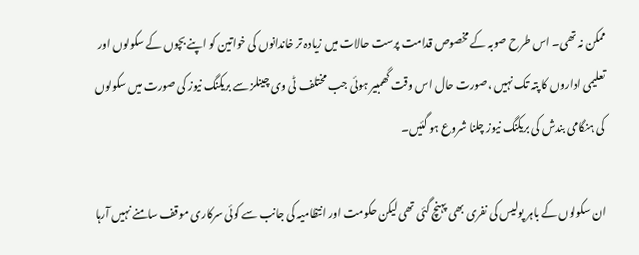ممکن نہ تھی۔ اس طرح صوبہ کے مخصوص قدامت پرست حالات میں زیادہ تر خاندانوں کی خواتین کو اپنے بچوں کے سکولوں اور تعلیمی اداروں کا پتہ تک نہیں ،صورت حال اس وقت گھمبیر ہوئی جب مختلف ٹی وی چینلز سے بریکنگ نیوز کی صورت میں سکولوں کی ہنگامی بندش کی بریکنگ نیوز چلنا شروع ہو گئیں۔

ان سکولوں کے باہر پولیس کی نفری بھی پہنچ گئی تھی لیکن حکومت اور انتظامیہ کی جانب سے کوئی سرکاری موقف سامنے نہیں آرہا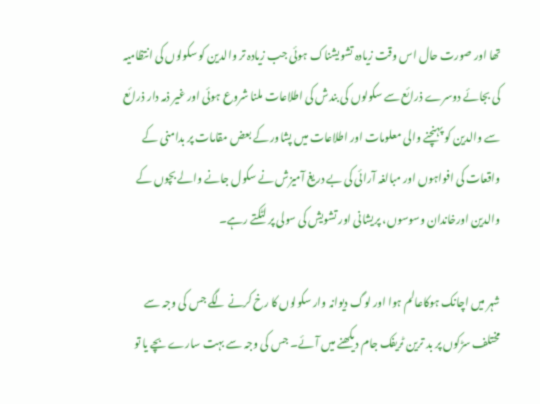تھا اور صورت حال اس وقت زیادہ تشویشناک ہوئی جب زیادہ تر والدین کو سکولوں کی انتظامیہ کی بجائے دوسرے ذرائع سے سکولوں کی بندش کی اطلاعات ملنا شروع ہوئی اور غیر ذمہ دار ذرائع سے والدین کو پہنچنے والی معلومات اور اطلاعات میں پشاور کے بعض مقامات پر بدامنی کے واقعات کی افواہوں اور مبالغہ آرائی کی بے دریغ آمیزش نے سکول جانے والے بچوں کے والدین اورخاندان وسوسوں، پریشانی اور تشویش کی سولی پر لٹکتے رہے۔

شہر میں اچانک ہوکاعالم ہوا اور لوگ دیوانہ وار سکولوں کا رخ کرنے لگے جس کی وجہ سے مختلف سڑکوں پر بد ترین ٹریفک جام دیکھنے میں آئے۔ جس کی وجہ سے بہت سارے بچے یا تو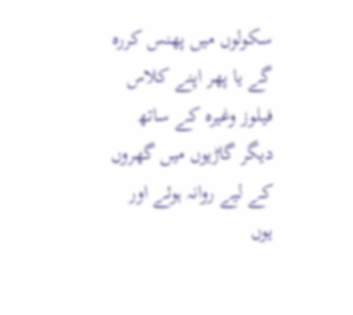سکولوں میں پھنس کررہ گے یا پھر اپنے کلاس فیلوز وغیرہ کے ساتھ دیگر گاڑیوں میں گھروں کے لیے روانہ ہوئے اور یوں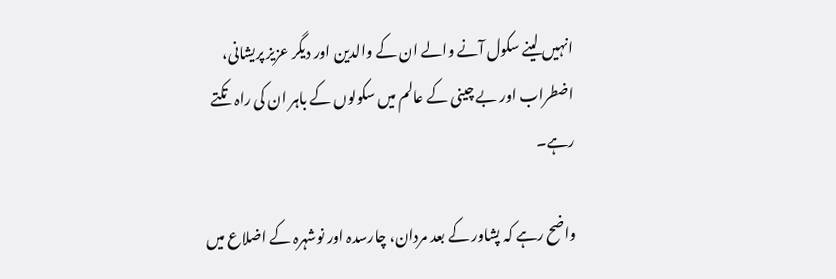انہیں لینے سکول آنے والے ان کے والدین اور دیگر عزیز پریشانی، اضطراب اور بے چینی کے عالم میں سکولوں کے باہر ان کی راہ تکتے رہے۔

واضح رہے کہ پشاور کے بعد مردان، چارسدہ اور نوشہرہ کے اضلاع میں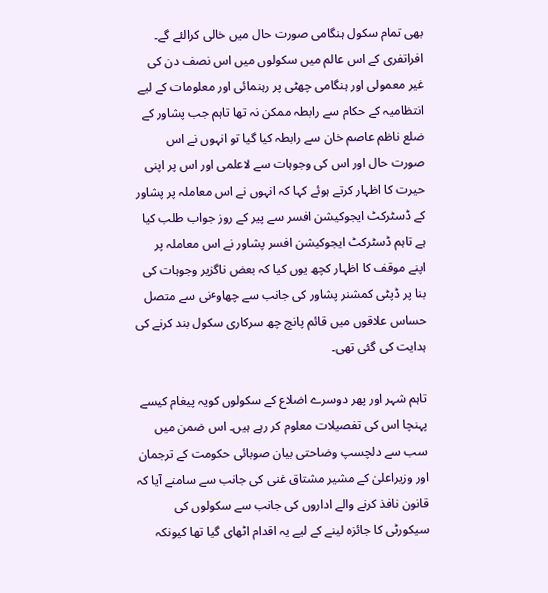بھی تمام سکول ہنگامی صورت حال میں خالی کرالئے گے۔ افراتفری کے اس عالم میں سکولوں میں اس نصف دن کی غیر معمولی اور ہنگامی چھٹی پر رہنمائی اور معلومات کے لیے انتظامیہ کے حکام سے رابطہ ممکن نہ تھا تاہم جب پشاور کے ضلع ناظم عاصم خان سے رابطہ کیا گیا تو انہوں نے اس صورت حال اور اس کی وجوہات سے لاعلمی اور اس پر اپنی حیرت کا اظہار کرتے ہوئے کہا کہ انہوں نے اس معاملہ پر پشاور کے ڈسٹرکٹ ایجوکیشن افسر سے پیر کے روز جواب طلب کیا ہے تاہم ڈسٹرکٹ ایجوکیشن افسر پشاور نے اس معاملہ پر اپنے موقف کا اظہار کچھ یوں کیا کہ بعض ناگزیر وجوہات کی بنا پر ڈپٹی کمشنر پشاور کی جانب سے چھاوٴنی سے متصل حساس علاقوں میں قائم پانچ چھ سرکاری سکول بند کرنے کی ہدایت کی گئی تھی۔

تاہم شہر اور پھر دوسرے اضلاع کے سکولوں کویہ پیغام کیسے پہنچا اس کی تفصیلات معلوم کر رہے ہیں۔ اس ضمن میں سب سے دلچسپ وضاحتی بیان صوبائی حکومت کے ترجمان اور وزیراعلیٰ کے مشیر مشتاق غنی کی جانب سے سامنے آیا کہ قانون نافذ کرنے والے اداروں کی جانب سے سکولوں کی سیکورٹی کا جائزہ لینے کے لیے یہ اقدام اٹھای گیا تھا کیونکہ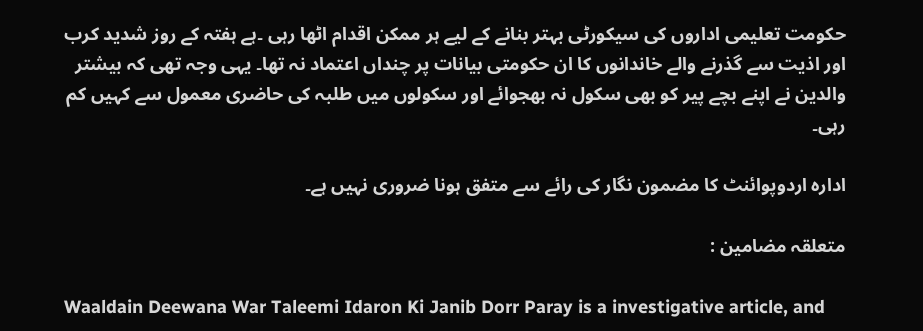حکومت تعلیمی اداروں کی سیکورٹی بہتر بنانے کے لیے ہر ممکن اقدام اٹھا رہی ۔ہے ہفتہ کے روز شدید کرب اور اذیت سے گذرنے والے خاندانوں کا ان حکومتی بیانات پر چنداں اعتماد نہ تھا۔ یہی وجہ تھی کہ بیشتر والدین نے اپنے بچے پیر کو بھی سکول نہ بھجوائے اور سکولوں میں طلبہ کی حاضری معمول سے کہیں کم رہی۔

ادارہ اردوپوائنٹ کا مضمون نگار کی رائے سے متفق ہونا ضروری نہیں ہے۔

متعلقہ مضامین :

Waaldain Deewana War Taleemi Idaron Ki Janib Dorr Paray is a investigative article, and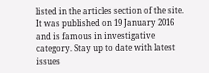listed in the articles section of the site. It was published on 19 January 2016 and is famous in investigative category. Stay up to date with latest issues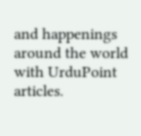and happenings around the world with UrduPoint articles.